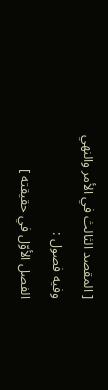[ المقصد الثالث في الأمر والنهي
وفيه فصول :
الفصل الأوّل في حقيقته ]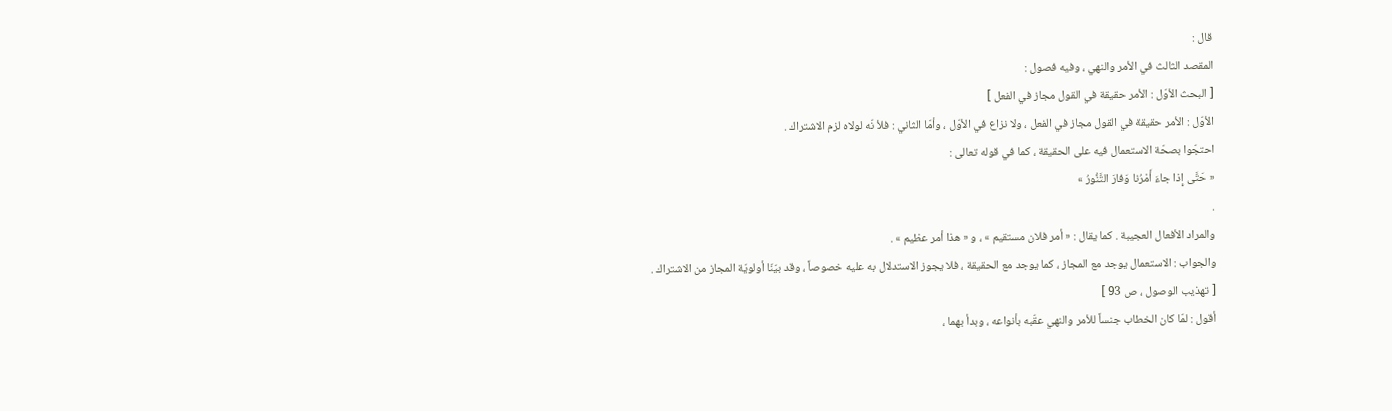قال :
المقصد الثالث في الأمر والنهي ، وفيه فصول :
[ البحث الأوّل : الأمر حقيقة في القول مجاز في الفعل ]
الأوّل : الأمر حقيقة في القول مجاز في الفعل ، ولا نزاع في الأوّل ، وأمّا الثاني : فلأ نّه لولاه لزم الاشتراك .
احتجّوا بصحّة الاستعمال فيه على الحقيقة ، كما في قوله تعالى :
« حَتَّى إِذا جاءَ أَمْرُنا وَفارَ التَّنُّورُ »
.
والمراد الأفعال العجيبة . كما يقال : « أمر فلان مستقيم » ، و « هذا أمر عظيم » .
والجواب : الاستعمال يوجد مع المجاز ، كما يوجد مع الحقيقة ، فلا يجوز الاستدلال به عليه خصوصاً ، وقد بيّنّا أولويّة المجاز من الاشتراك .
[ تهذيب الوصول ، ص 93 ]
أقول : لمّا كان الخطاب جنساً للأمر والنهي عقّبه بأنواعه ، وبدأ بهما ،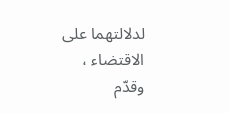لدلالتهما على الاقتضاء ، وقدّم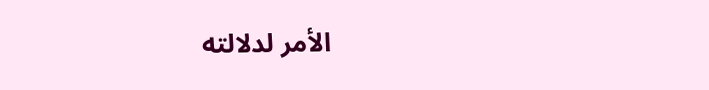الأمر لدلالته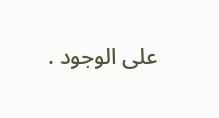على الوجود .